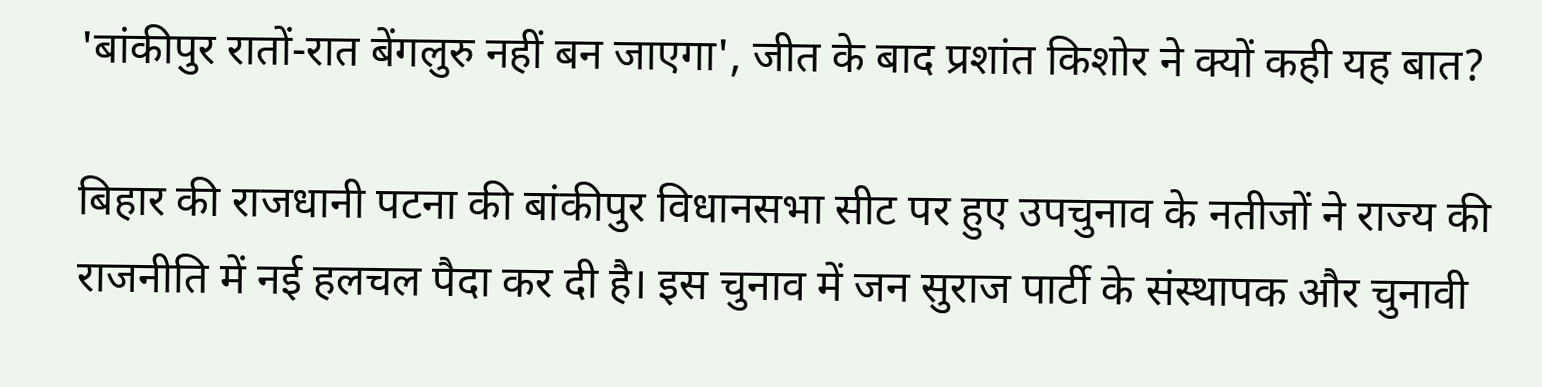'बांकीपुर रातों-रात बेंगलुरु नहीं बन जाएगा', जीत के बाद प्रशांत किशोर ने क्यों कही यह बात?

बिहार की राजधानी पटना की बांकीपुर विधानसभा सीट पर हुए उपचुनाव के नतीजों ने राज्य की राजनीति में नई हलचल पैदा कर दी है। इस चुनाव में जन सुराज पार्टी के संस्थापक और चुनावी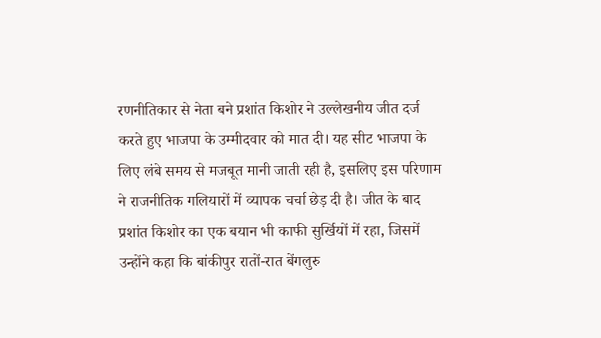रणनीतिकार से नेता बने प्रशांत किशोर ने उल्लेखनीय जीत दर्ज करते हुए भाजपा के उम्मीदवार को मात दी। यह सीट भाजपा के लिए लंबे समय से मजबूत मानी जाती रही है, इसलिए इस परिणाम ने राजनीतिक गलियारों में व्यापक चर्चा छेड़ दी है। जीत के बाद प्रशांत किशोर का एक बयान भी काफी सुर्खियों में रहा, जिसमें उन्होंने कहा कि बांकीपुर रातों-रात बेंगलुरु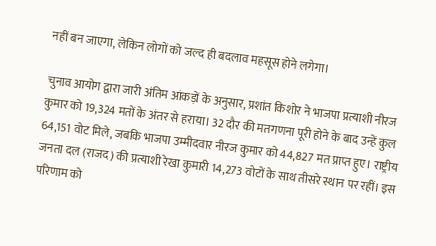नहीं बन जाएगा, लेकिन लोगों को जल्द ही बदलाव महसूस होने लगेगा।

चुनाव आयोग द्वारा जारी अंतिम आंकड़ों के अनुसार, प्रशांत किशोर ने भाजपा प्रत्याशी नीरज कुमार को 19,324 मतों के अंतर से हराया। 32 दौर की मतगणना पूरी होने के बाद उन्हें कुल 64,151 वोट मिले, जबकि भाजपा उम्मीदवार नीरज कुमार को 44,827 मत प्राप्त हुए। राष्ट्रीय जनता दल (राजद) की प्रत्याशी रेखा कुमारी 14,273 वोटों के साथ तीसरे स्थान पर रहीं। इस परिणाम को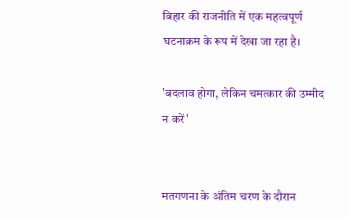बिहार की राजनीति में एक महत्वपूर्ण घटनाक्रम के रूप में देखा जा रहा है।

'बदलाव होगा, लेकिन चमत्कार की उम्मीद न करें'


मतगणना के अंतिम चरण के दौरान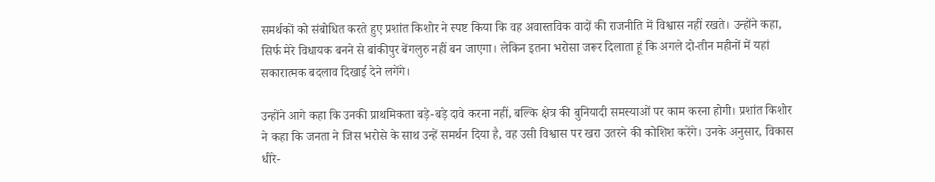समर्थकों को संबोधित करते हुए प्रशांत किशोर ने स्पष्ट किया कि वह अवास्तविक वादों की राजनीति में विश्वास नहीं रखते। उन्होंने कहा, सिर्फ मेरे विधायक बनने से बांकीपुर बेंगलुरु नहीं बन जाएगा। लेकिन इतना भरोसा जरूर दिलाता हूं कि अगले दो-तीन महीनों में यहां सकारात्मक बदलाव दिखाई देने लगेंगे।

उन्होंने आगे कहा कि उनकी प्राथमिकता बड़े-बड़े दावे करना नहीं, बल्कि क्षेत्र की बुनियादी समस्याओं पर काम करना होगी। प्रशांत किशोर ने कहा कि जनता ने जिस भरोसे के साथ उन्हें समर्थन दिया है, वह उसी विश्वास पर खरा उतरने की कोशिश करेंगे। उनके अनुसार, विकास धीरे-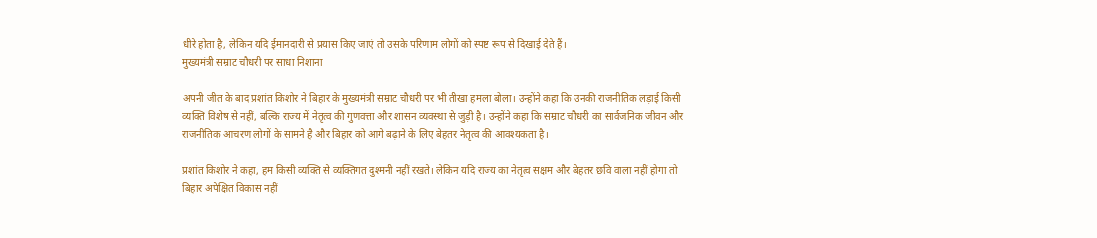धीरे होता है, लेकिन यदि ईमानदारी से प्रयास किए जाएं तो उसके परिणाम लोगों को स्पष्ट रूप से दिखाई देते हैं।
मुख्यमंत्री सम्राट चौधरी पर साधा निशाना

अपनी जीत के बाद प्रशांत किशोर ने बिहार के मुख्यमंत्री सम्राट चौधरी पर भी तीखा हमला बोला। उन्होंने कहा कि उनकी राजनीतिक लड़ाई किसी व्यक्ति विशेष से नहीं, बल्कि राज्य में नेतृत्व की गुणवत्ता और शासन व्यवस्था से जुड़ी है। उन्होंने कहा कि सम्राट चौधरी का सार्वजनिक जीवन और राजनीतिक आचरण लोगों के सामने है और बिहार को आगे बढ़ाने के लिए बेहतर नेतृत्व की आवश्यकता है।

प्रशांत किशोर ने कहा, हम किसी व्यक्ति से व्यक्तिगत दुश्मनी नहीं रखते। लेकिन यदि राज्य का नेतृत्व सक्षम और बेहतर छवि वाला नहीं होगा तो बिहार अपेक्षित विकास नहीं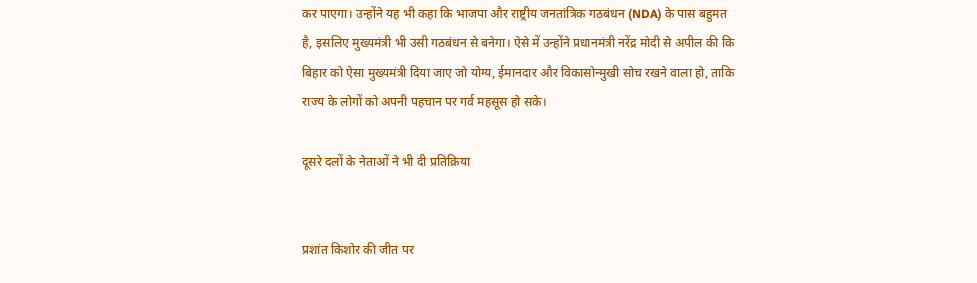कर पाएगा। उन्होंने यह भी कहा कि भाजपा और राष्ट्रीय जनतांत्रिक गठबंधन (NDA) के पास बहुमत है, इसलिए मुख्यमंत्री भी उसी गठबंधन से बनेगा। ऐसे में उन्होंने प्रधानमंत्री नरेंद्र मोदी से अपील की कि बिहार को ऐसा मुख्यमंत्री दिया जाए जो योग्य, ईमानदार और विकासोन्मुखी सोच रखने वाला हो, ताकि राज्य के लोगों को अपनी पहचान पर गर्व महसूस हो सके।

दूसरे दलों के नेताओं ने भी दी प्रतिक्रिया


प्रशांत किशोर की जीत पर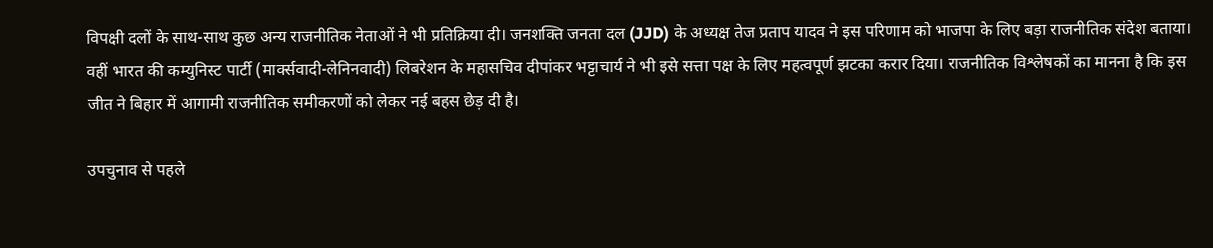विपक्षी दलों के साथ-साथ कुछ अन्य राजनीतिक नेताओं ने भी प्रतिक्रिया दी। जनशक्ति जनता दल (JJD) के अध्यक्ष तेज प्रताप यादव ने इस परिणाम को भाजपा के लिए बड़ा राजनीतिक संदेश बताया। वहीं भारत की कम्युनिस्ट पार्टी (मार्क्सवादी-लेनिनवादी) लिबरेशन के महासचिव दीपांकर भट्टाचार्य ने भी इसे सत्ता पक्ष के लिए महत्वपूर्ण झटका करार दिया। राजनीतिक विश्लेषकों का मानना है कि इस जीत ने बिहार में आगामी राजनीतिक समीकरणों को लेकर नई बहस छेड़ दी है।

उपचुनाव से पहले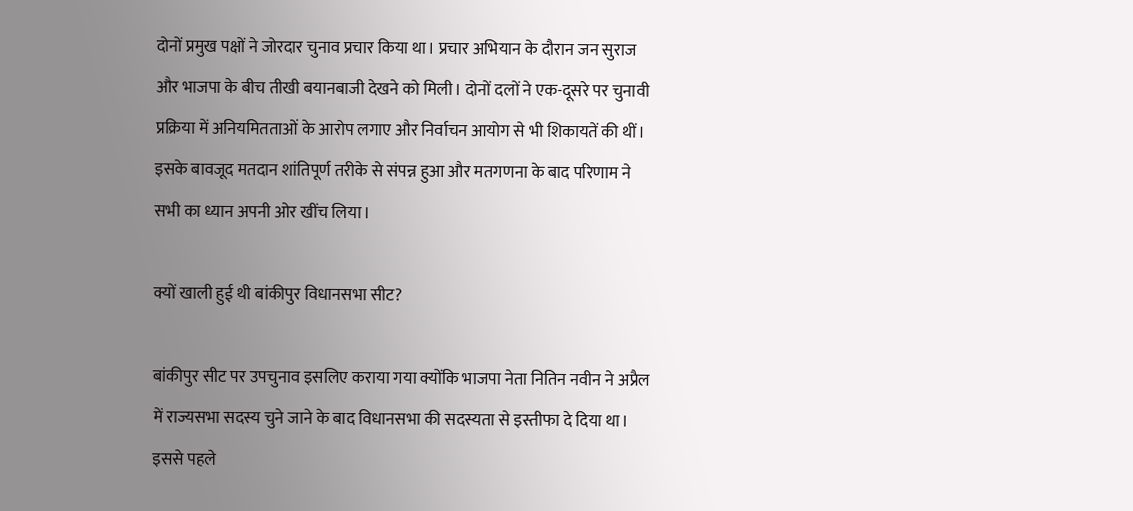दोनों प्रमुख पक्षों ने जोरदार चुनाव प्रचार किया था। प्रचार अभियान के दौरान जन सुराज और भाजपा के बीच तीखी बयानबाजी देखने को मिली। दोनों दलों ने एक-दूसरे पर चुनावी प्रक्रिया में अनियमितताओं के आरोप लगाए और निर्वाचन आयोग से भी शिकायतें की थीं। इसके बावजूद मतदान शांतिपूर्ण तरीके से संपन्न हुआ और मतगणना के बाद परिणाम ने सभी का ध्यान अपनी ओर खींच लिया।

क्यों खाली हुई थी बांकीपुर विधानसभा सीट?

बांकीपुर सीट पर उपचुनाव इसलिए कराया गया क्योंकि भाजपा नेता नितिन नवीन ने अप्रैल में राज्यसभा सदस्य चुने जाने के बाद विधानसभा की सदस्यता से इस्तीफा दे दिया था। इससे पहले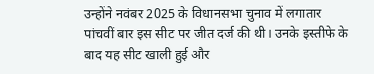उन्होंने नवंबर 2025 के विधानसभा चुनाव में लगातार पांचवीं बार इस सीट पर जीत दर्ज की थी। उनके इस्तीफे के बाद यह सीट खाली हुई और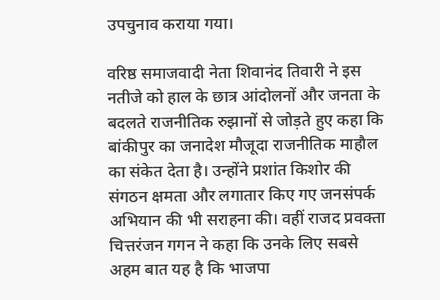उपचुनाव कराया गया।

वरिष्ठ समाजवादी नेता शिवानंद तिवारी ने इस नतीजे को हाल के छात्र आंदोलनों और जनता के बदलते राजनीतिक रुझानों से जोड़ते हुए कहा कि बांकीपुर का जनादेश मौजूदा राजनीतिक माहौल का संकेत देता है। उन्होंने प्रशांत किशोर की संगठन क्षमता और लगातार किए गए जनसंपर्क अभियान की भी सराहना की। वहीं राजद प्रवक्ता चित्तरंजन गगन ने कहा कि उनके लिए सबसे अहम बात यह है कि भाजपा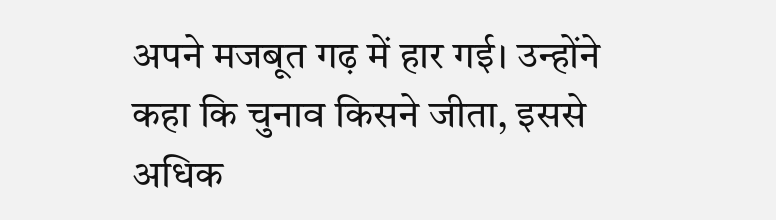अपने मजबूत गढ़ में हार गई। उन्होंने कहा कि चुनाव किसने जीता, इससे अधिक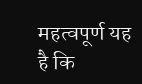महत्वपूर्ण यह है कि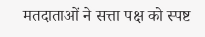मतदाताओं ने सत्ता पक्ष को स्पष्ट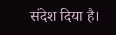संदेश दिया है।